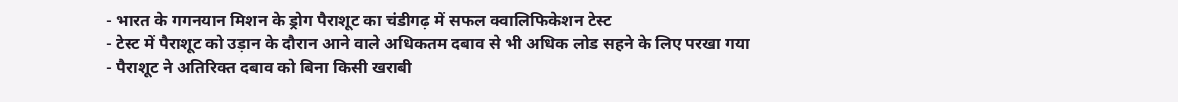- भारत के गगनयान मिशन के ड्रोग पैराशूट का चंडीगढ़ में सफल क्वालिफिकेशन टेस्ट
- टेस्ट में पैराशूट को उड़ान के दौरान आने वाले अधिकतम दबाव से भी अधिक लोड सहने के लिए परखा गया
- पैराशूट ने अतिरिक्त दबाव को बिना किसी खराबी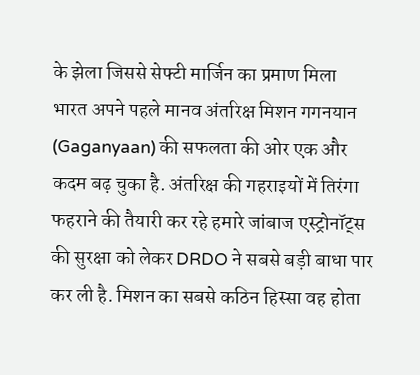के झेला जिससे सेफ्टी मार्जिन का प्रमाण मिला
भारत अपने पहले मानव अंतरिक्ष मिशन गगनयान (Gaganyaan) की सफलता की ओर एक और कदम बढ़ चुका है. अंतरिक्ष की गहराइयों में तिरंगा फहराने की तैयारी कर रहे हमारे जांबाज एस्ट्रोनॉट्स की सुरक्षा को लेकर DRDO ने सबसे बड़ी बाधा पार कर ली है. मिशन का सबसे कठिन हिस्सा वह होता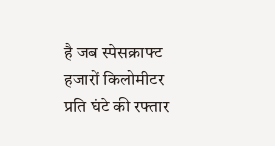है जब स्पेसक्राफ्ट हजारों किलोमीटर प्रति घंटे की रफ्तार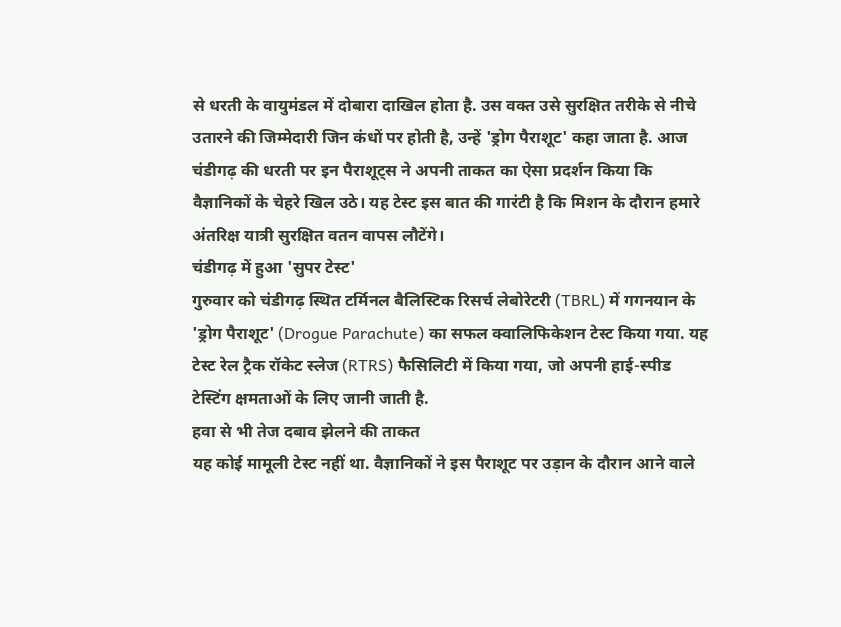से धरती के वायुमंडल में दोबारा दाखिल होता है. उस वक्त उसे सुरक्षित तरीके से नीचे उतारने की जिम्मेदारी जिन कंधों पर होती है, उन्हें 'ड्रोग पैराशूट' कहा जाता है. आज चंडीगढ़ की धरती पर इन पैराशूट्स ने अपनी ताकत का ऐसा प्रदर्शन किया कि वैज्ञानिकों के चेहरे खिल उठे। यह टेस्ट इस बात की गारंटी है कि मिशन के दौरान हमारे अंतरिक्ष यात्री सुरक्षित वतन वापस लौटेंगे।
चंडीगढ़ में हुआ 'सुपर टेस्ट'
गुरुवार को चंडीगढ़ स्थित टर्मिनल बैलिस्टिक रिसर्च लेबोरेटरी (TBRL) में गगनयान के 'ड्रोग पैराशूट' (Drogue Parachute) का सफल क्वालिफिकेशन टेस्ट किया गया. यह टेस्ट रेल ट्रैक रॉकेट स्लेज (RTRS) फैसिलिटी में किया गया, जो अपनी हाई-स्पीड टेस्टिंग क्षमताओं के लिए जानी जाती है.
हवा से भी तेज दबाव झेलने की ताकत
यह कोई मामूली टेस्ट नहीं था. वैज्ञानिकों ने इस पैराशूट पर उड़ान के दौरान आने वाले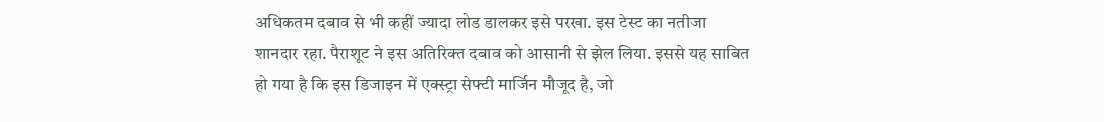अधिकतम दबाव से भी कहीं ज्यादा लोड डालकर इसे परखा. इस टेस्ट का नतीजा शानदार रहा. पैराशूट ने इस अतिरिक्त दबाव को आसानी से झेल लिया. इससे यह साबित हो गया है कि इस डिजाइन में एक्स्ट्रा सेफ्टी मार्जिन मौजूद है, जो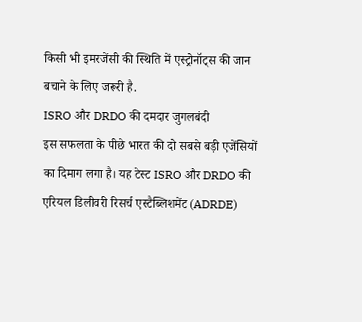किसी भी इमरजेंसी की स्थिति में एस्ट्रोनॉट्स की जान बचाने के लिए जरूरी है.
ISRO और DRDO की दमदार जुगलबंदी
इस सफलता के पीछे भारत की दो सबसे बड़ी एजेंसियों का दिमाग लगा है। यह टेस्ट ISRO और DRDO की एरियल डिलीवरी रिसर्च एस्टैब्लिशमेंट (ADRDE)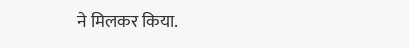ने मिलकर किया.